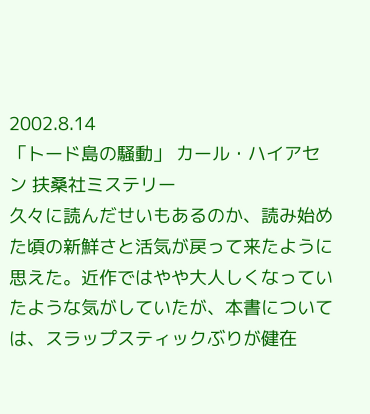2002.8.14
「トード島の騒動」 カール・ハイアセン 扶桑社ミステリー
久々に読んだせいもあるのか、読み始めた頃の新鮮さと活気が戻って来たように思えた。近作ではやや大人しくなっていたような気がしていたが、本書については、スラップスティックぶりが健在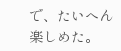で、たいへん楽しめた。